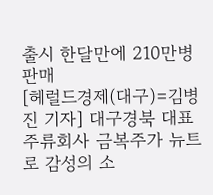출시 한달만에 210만병 판매
[헤럴드경제(대구)=김병진 기자] 대구경북 대표 주류회사 금복주가 뉴트로 감성의 소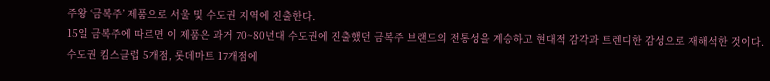주왕 ‘금복주’ 제품으로 서울 및 수도권 지역에 진출한다.
15일 금복주에 따르면 이 제품은 과거 70~80년대 수도권에 진출했던 금복주 브랜드의 전통성을 계승하고 현대적 감각과 트렌디한 감성으로 재해석한 것이다.
수도권 킴스클럽 5개점, 롯데마트 17개점에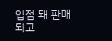입점 돼 판매되고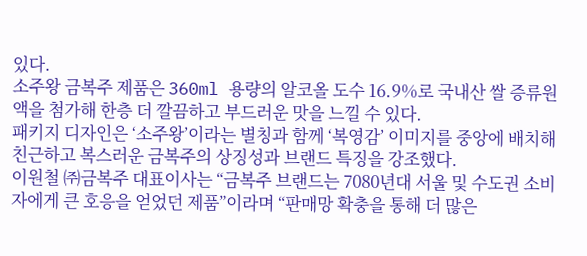있다.
소주왕 금복주 제품은 360ml 용량의 알코올 도수 16.9%로 국내산 쌀 증류원액을 첨가해 한층 더 깔끔하고 부드러운 맛을 느낄 수 있다.
패키지 디자인은 ‘소주왕’이라는 별칭과 함께 ‘복영감’ 이미지를 중앙에 배치해 친근하고 복스러운 금복주의 상징성과 브랜드 특징을 강조했다.
이원철 ㈜금복주 대표이사는 “금복주 브랜드는 7080년대 서울 및 수도권 소비자에게 큰 호응을 얻었던 제품”이라며 “판매망 확충을 통해 더 많은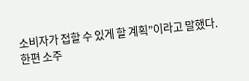소비자가 접할 수 있게 할 계획”이라고 말했다.
한편 소주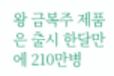왕 금복주 제품은 출시 한달만에 210만병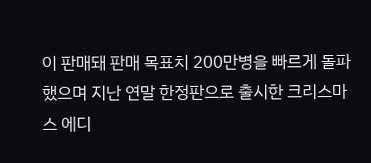이 판매돼 판매 목표치 200만병을 빠르게 돌파했으며 지난 연말 한정판으로 출시한 크리스마스 에디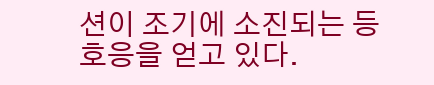션이 조기에 소진되는 등 호응을 얻고 있다.